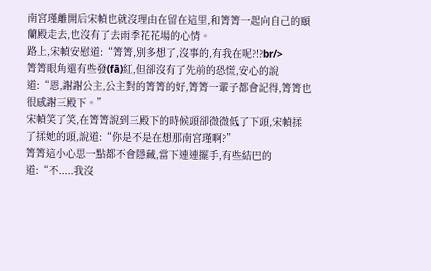南宮瑾離開后宋幀也就沒理由在留在這里,和箐箐一起向自己的頤蘭殿走去,也沒有了去雨季花花場的心情。
路上,宋幀安慰道:“箐箐,別多想了,沒事的,有我在呢?!?br/>
箐箐眼角還有些發(fā)紅,但卻沒有了先前的恐慌,安心的說道:“恩,謝謝公主,公主對的箐箐的好,箐箐一輩子都會記得,箐箐也很感謝三殿下。”
宋幀笑了笑,在箐箐說到三殿下的時候頭卻微微低了下頭,宋幀揉了揉她的頭,說道:“你是不是在想那南宮瑾啊?”
箐箐這小心思一點都不會隱藏,當下連連擺手,有些結巴的道:“不.....我沒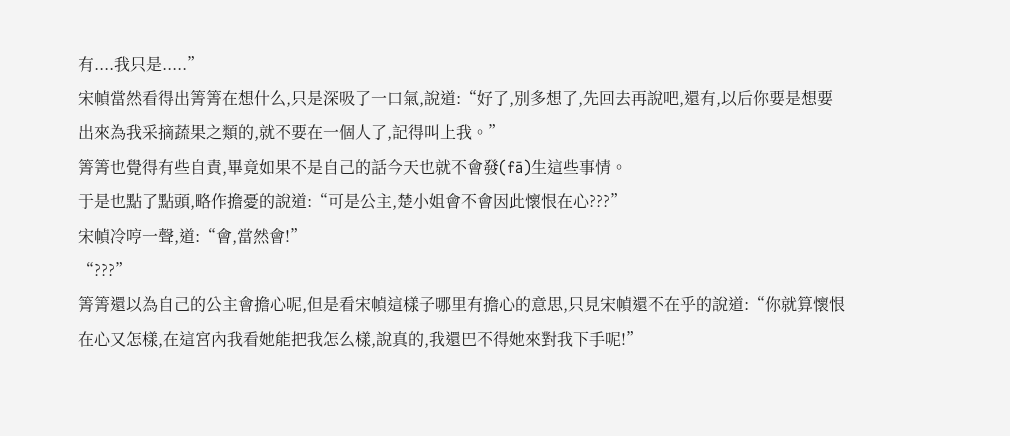有....我只是.....”
宋幀當然看得出箐箐在想什么,只是深吸了一口氣,說道:“好了,別多想了,先回去再說吧,還有,以后你要是想要出來為我采摘蔬果之類的,就不要在一個人了,記得叫上我。”
箐箐也覺得有些自責,畢竟如果不是自己的話今天也就不會發(fā)生這些事情。
于是也點了點頭,略作擔憂的說道:“可是公主,楚小姐會不會因此懷恨在心???”
宋幀冷哼一聲,道:“會,當然會!”
“???”
箐箐還以為自己的公主會擔心呢,但是看宋幀這樣子哪里有擔心的意思,只見宋幀還不在乎的說道:“你就算懷恨在心又怎樣,在這宮內我看她能把我怎么樣,說真的,我還巴不得她來對我下手呢!”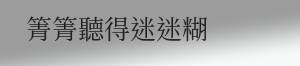箐箐聽得迷迷糊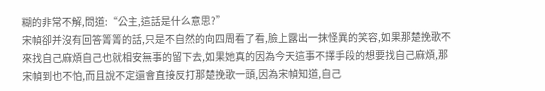糊的非常不解,問道:“公主,這話是什么意思?”
宋幀卻并沒有回答箐箐的話,只是不自然的向四周看了看,臉上露出一抹怪異的笑容,如果那楚挽歌不來找自己麻煩自己也就相安無事的留下去,如果她真的因為今天這事不擇手段的想要找自己麻煩,那宋幀到也不怕,而且說不定還會直接反打那楚挽歌一頭,因為宋幀知道,自己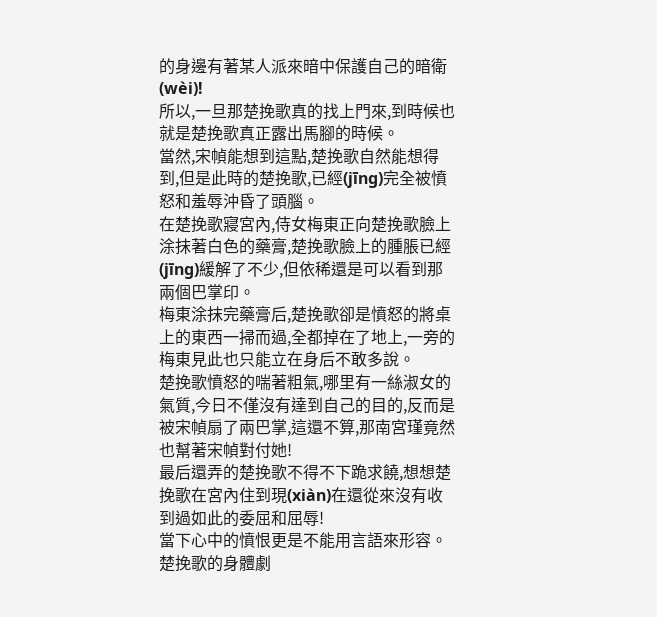的身邊有著某人派來暗中保護自己的暗衛(wèi)!
所以,一旦那楚挽歌真的找上門來,到時候也就是楚挽歌真正露出馬腳的時候。
當然,宋幀能想到這點,楚挽歌自然能想得到,但是此時的楚挽歌,已經(jīng)完全被憤怒和羞辱沖昏了頭腦。
在楚挽歌寢宮內,侍女梅東正向楚挽歌臉上涂抹著白色的藥膏,楚挽歌臉上的腫脹已經(jīng)緩解了不少,但依稀還是可以看到那兩個巴掌印。
梅東涂抹完藥膏后,楚挽歌卻是憤怒的將桌上的東西一掃而過,全都掉在了地上,一旁的梅東見此也只能立在身后不敢多說。
楚挽歌憤怒的喘著粗氣,哪里有一絲淑女的氣質,今日不僅沒有達到自己的目的,反而是被宋幀扇了兩巴掌,這還不算,那南宮瑾竟然也幫著宋幀對付她!
最后還弄的楚挽歌不得不下跪求饒,想想楚挽歌在宮內住到現(xiàn)在還從來沒有收到過如此的委屈和屈辱!
當下心中的憤恨更是不能用言語來形容。
楚挽歌的身體劇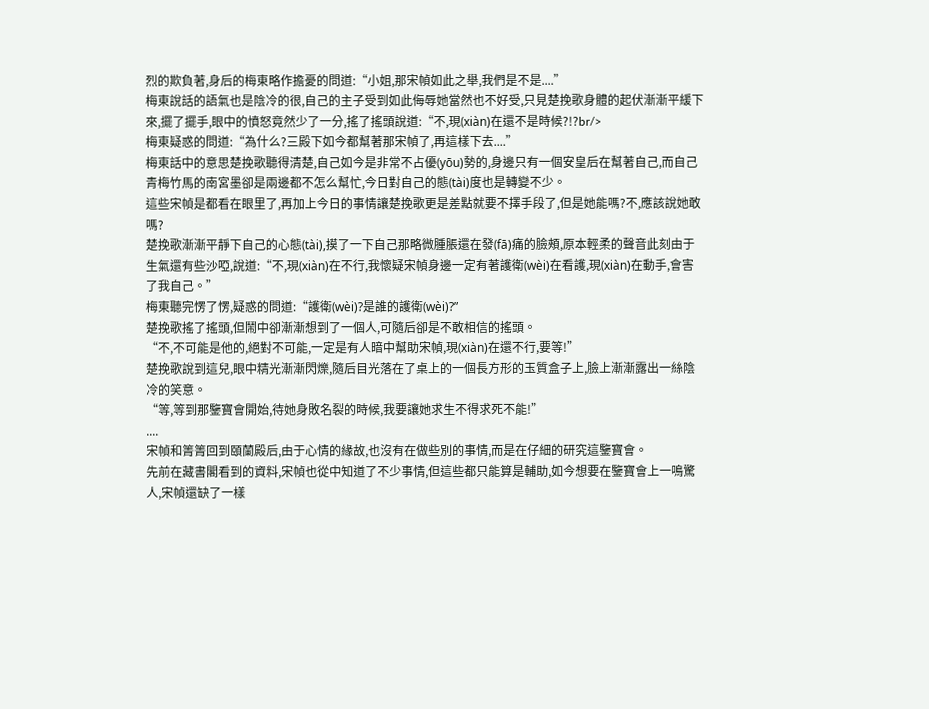烈的欺負著,身后的梅東略作擔憂的問道:“小姐,那宋幀如此之舉,我們是不是....”
梅東說話的語氣也是陰冷的很,自己的主子受到如此侮辱她當然也不好受,只見楚挽歌身體的起伏漸漸平緩下來,擺了擺手,眼中的憤怒竟然少了一分,搖了搖頭說道:“不,現(xiàn)在還不是時候?!?br/>
梅東疑惑的問道:“為什么?三殿下如今都幫著那宋幀了,再這樣下去....”
梅東話中的意思楚挽歌聽得清楚,自己如今是非常不占優(yōu)勢的,身邊只有一個安皇后在幫著自己,而自己青梅竹馬的南宮墨卻是兩邊都不怎么幫忙,今日對自己的態(tài)度也是轉變不少。
這些宋幀是都看在眼里了,再加上今日的事情讓楚挽歌更是差點就要不擇手段了,但是她能嗎?不,應該說她敢嗎?
楚挽歌漸漸平靜下自己的心態(tài),摸了一下自己那略微腫脹還在發(fā)痛的臉頰,原本輕柔的聲音此刻由于生氣還有些沙啞,說道:“不,現(xiàn)在不行,我懷疑宋幀身邊一定有著護衛(wèi)在看護,現(xiàn)在動手,會害了我自己。”
梅東聽完愣了愣,疑惑的問道:“護衛(wèi)?是誰的護衛(wèi)?”
楚挽歌搖了搖頭,但鬧中卻漸漸想到了一個人,可隨后卻是不敢相信的搖頭。
“不,不可能是他的,絕對不可能,一定是有人暗中幫助宋幀,現(xiàn)在還不行,要等!”
楚挽歌說到這兒,眼中精光漸漸閃爍,隨后目光落在了桌上的一個長方形的玉質盒子上,臉上漸漸露出一絲陰冷的笑意。
“等,等到那鑒寶會開始,待她身敗名裂的時候,我要讓她求生不得求死不能!”
....
宋幀和箐箐回到頤蘭殿后,由于心情的緣故,也沒有在做些別的事情,而是在仔細的研究這鑒寶會。
先前在藏書閣看到的資料,宋幀也從中知道了不少事情,但這些都只能算是輔助,如今想要在鑒寶會上一鳴驚人,宋幀還缺了一樣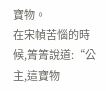寶物。
在宋幀苦惱的時候,箐箐說道:“公主,這寶物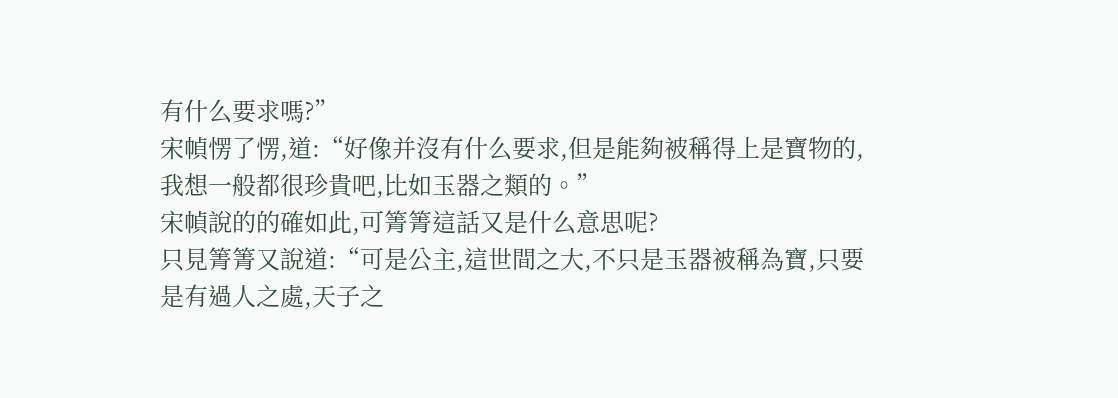有什么要求嗎?”
宋幀愣了愣,道:“好像并沒有什么要求,但是能夠被稱得上是寶物的,我想一般都很珍貴吧,比如玉器之類的。”
宋幀說的的確如此,可箐箐這話又是什么意思呢?
只見箐箐又說道:“可是公主,這世間之大,不只是玉器被稱為寶,只要是有過人之處,天子之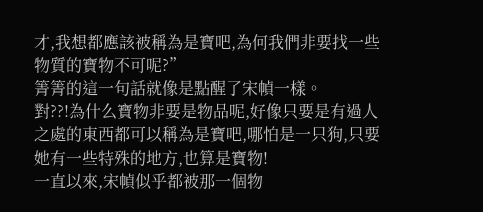才,我想都應該被稱為是寶吧,為何我們非要找一些物質的寶物不可呢?”
箐箐的這一句話就像是點醒了宋幀一樣。
對??!為什么寶物非要是物品呢,好像只要是有過人之處的東西都可以稱為是寶吧,哪怕是一只狗,只要她有一些特殊的地方,也算是寶物!
一直以來,宋幀似乎都被那一個物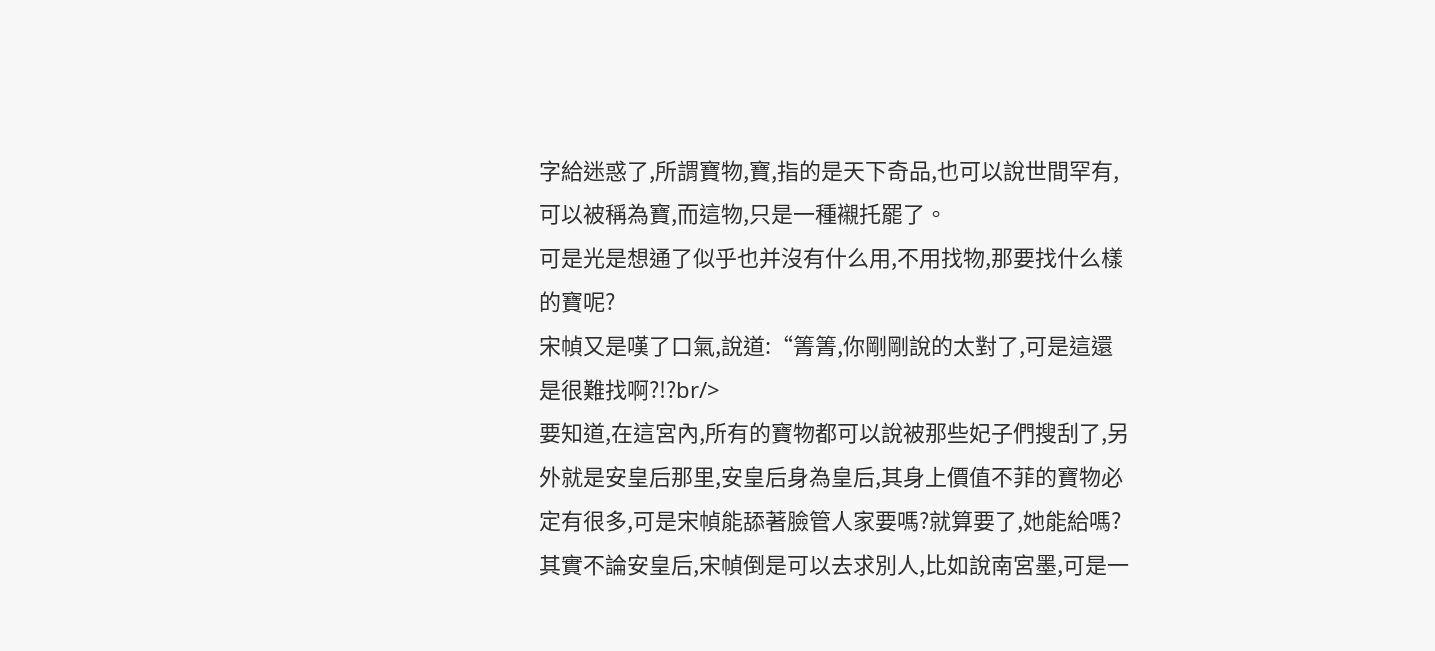字給迷惑了,所謂寶物,寶,指的是天下奇品,也可以說世間罕有,可以被稱為寶,而這物,只是一種襯托罷了。
可是光是想通了似乎也并沒有什么用,不用找物,那要找什么樣的寶呢?
宋幀又是嘆了口氣,說道:“箐箐,你剛剛說的太對了,可是這還是很難找啊?!?br/>
要知道,在這宮內,所有的寶物都可以說被那些妃子們搜刮了,另外就是安皇后那里,安皇后身為皇后,其身上價值不菲的寶物必定有很多,可是宋幀能舔著臉管人家要嗎?就算要了,她能給嗎?
其實不論安皇后,宋幀倒是可以去求別人,比如說南宮墨,可是一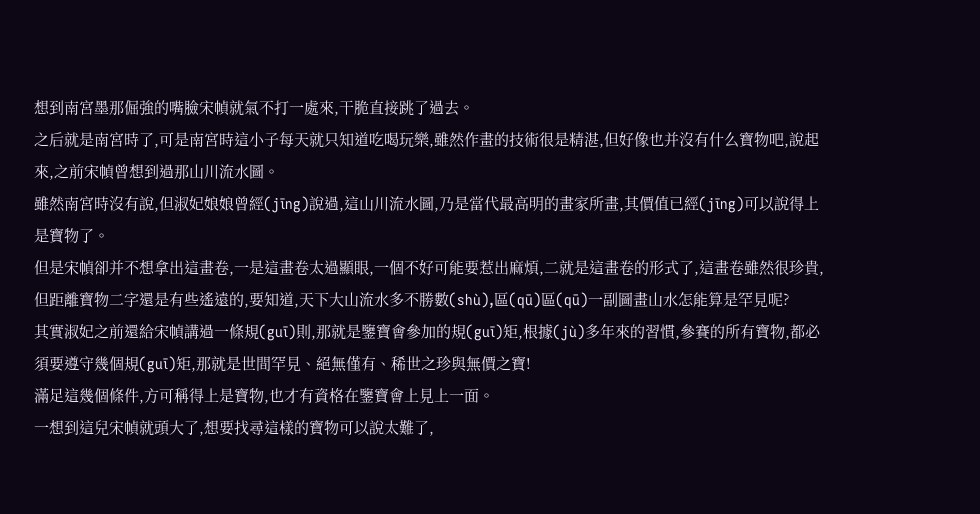想到南宮墨那倔強的嘴臉宋幀就氣不打一處來,干脆直接跳了過去。
之后就是南宮時了,可是南宮時這小子每天就只知道吃喝玩樂,雖然作畫的技術很是精湛,但好像也并沒有什么寶物吧,說起來,之前宋幀曾想到過那山川流水圖。
雖然南宮時沒有說,但淑妃娘娘曾經(jīng)說過,這山川流水圖,乃是當代最高明的畫家所畫,其價值已經(jīng)可以說得上是寶物了。
但是宋幀卻并不想拿出這畫卷,一是這畫卷太過顯眼,一個不好可能要惹出麻煩,二就是這畫卷的形式了,這畫卷雖然很珍貴,但距離寶物二字還是有些遙遠的,要知道,天下大山流水多不勝數(shù),區(qū)區(qū)一副圖畫山水怎能算是罕見呢?
其實淑妃之前還給宋幀講過一條規(guī)則,那就是鑒寶會參加的規(guī)矩,根據(jù)多年來的習慣,參賽的所有寶物,都必須要遵守幾個規(guī)矩,那就是世間罕見、絕無僅有、稀世之珍與無價之寶!
滿足這幾個條件,方可稱得上是寶物,也才有資格在鑒寶會上見上一面。
一想到這兒宋幀就頭大了,想要找尋這樣的寶物可以說太難了,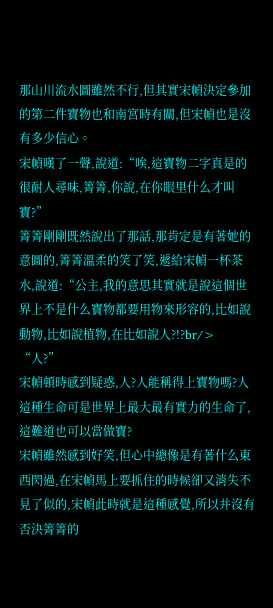那山川流水圖雖然不行,但其實宋幀決定參加的第二件寶物也和南宮時有關,但宋幀也是沒有多少信心。
宋幀嘆了一聲,說道:“唉,這寶物二字真是的很耐人尋味,箐箐,你說,在你眼里什么才叫寶?”
箐箐剛剛既然說出了那話,那肯定是有著她的意圖的,箐箐溫柔的笑了笑,遞給宋幀一杯茶水,說道:“公主,我的意思其實就是說這個世界上不是什么寶物都要用物來形容的,比如說動物,比如說植物,在比如說人?!?br/>
“人?”
宋幀頓時感到疑惑,人?人能稱得上寶物嗎?人這種生命可是世界上最大最有實力的生命了,這難道也可以當做寶?
宋幀雖然感到好笑,但心中總像是有著什么東西閃過,在宋幀馬上要抓住的時候卻又消失不見了似的,宋幀此時就是這種感覺,所以并沒有否決箐箐的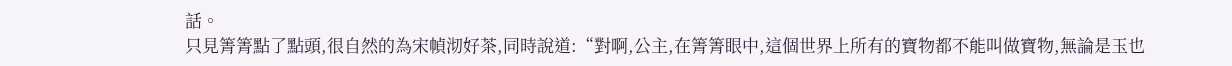話。
只見箐箐點了點頭,很自然的為宋幀沏好茶,同時說道:“對啊,公主,在箐箐眼中,這個世界上所有的寶物都不能叫做寶物,無論是玉也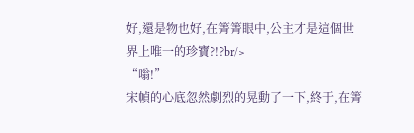好,還是物也好,在箐箐眼中,公主才是這個世界上唯一的珍寶?!?br/>
“嗡!”
宋幀的心底忽然劇烈的晃動了一下,終于,在箐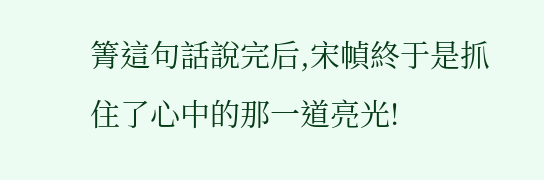箐這句話說完后,宋幀終于是抓住了心中的那一道亮光!